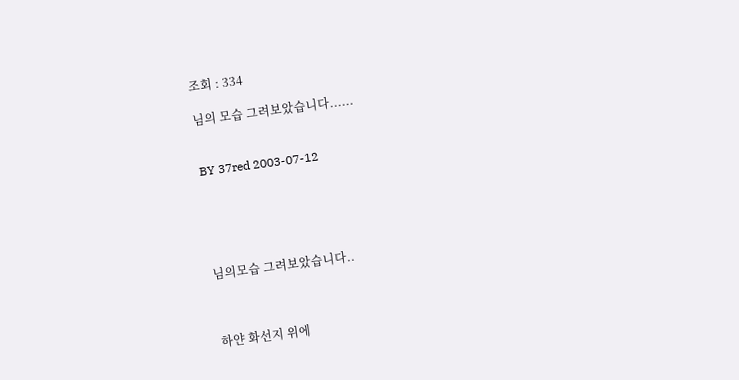조회 : 334

님의 모습 그려보았습니다......


BY 37red 2003-07-12





님의모습 그려보았습니다..



하얀 화선지 위에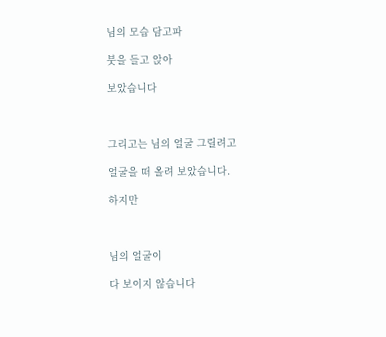님의 모습 담고파

붓을 들고 앉아

보았습니다



그리고는 님의 얼굴 그릴려고

얼굴을 떠 올려 보았습니다.

하지만



님의 얼굴이

다 보이지 않습니다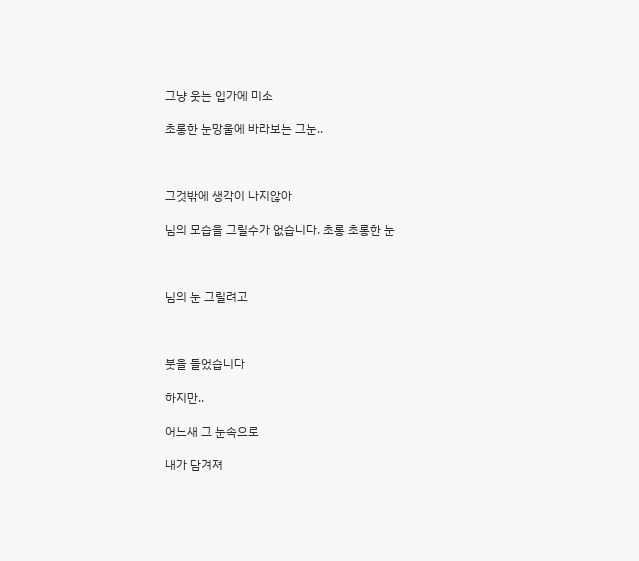그냥 웃는 입가에 미소

초롱한 눈망울에 바라보는 그눈..



그것밖에 생각이 나지않아

님의 모습을 그릴수가 없습니다. 초롱 초롱한 눈



님의 눈 그릴려고



붓을 들었습니다

하지만..

어느새 그 눈속으로

내가 담겨져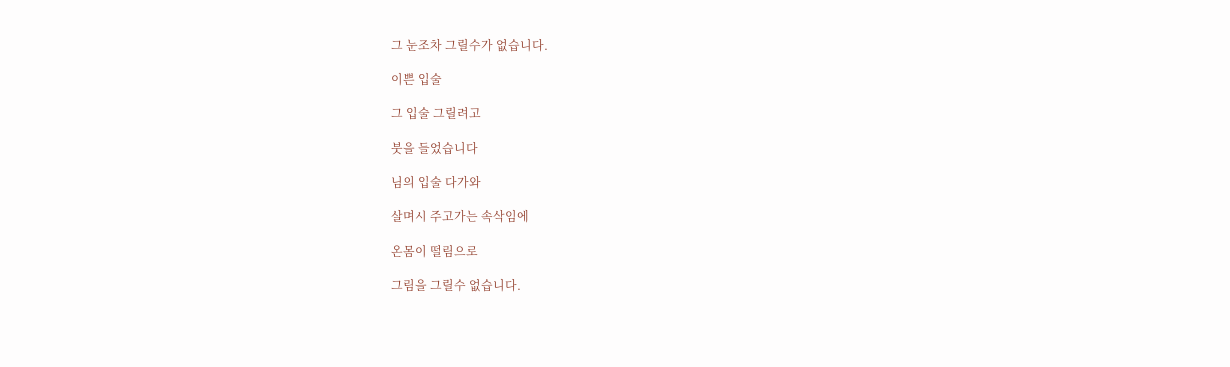그 눈조차 그릴수가 없습니다.

이쁜 입술

그 입술 그릴려고

붓을 들었습니다

님의 입술 다가와

살며시 주고가는 속삭임에

온몸이 떨림으로

그림을 그릴수 없습니다.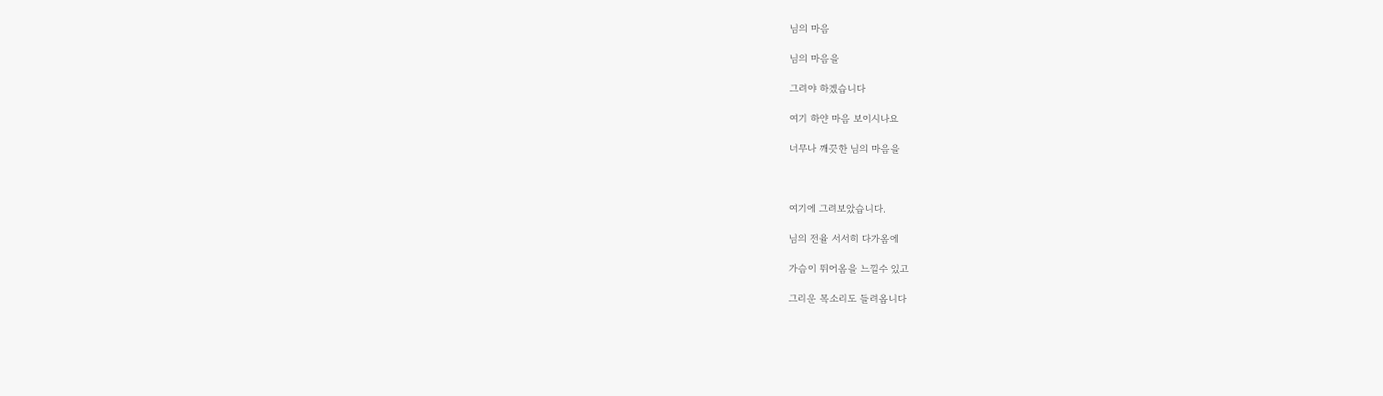님의 마음

님의 마음을

그려야 하겠습니다

여기 하얀 마음 보이시나요

너무나 깨끗한 님의 마음을



여기에 그려보았습니다.

님의 전율 서서히 다가옴에

가슴이 뛰어옴을 느낄수 있고

그리운 목소리도 들려옵니다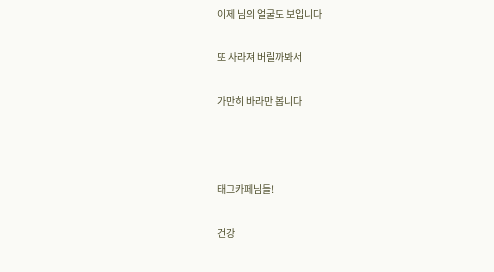이제 님의 얼굴도 보입니다

또 사라져 버릴까봐서

가만히 바라만 봅니다



태그카페님들!

건강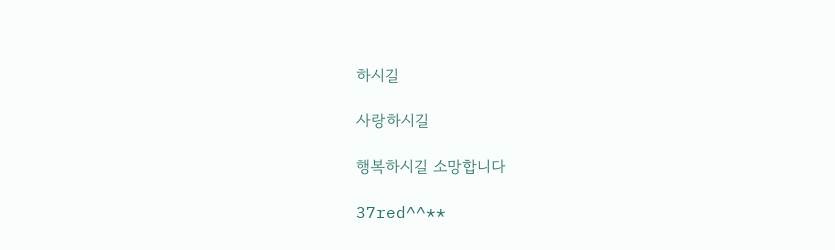하시길

사랑하시길

행복하시길 소망합니다

37red^^**